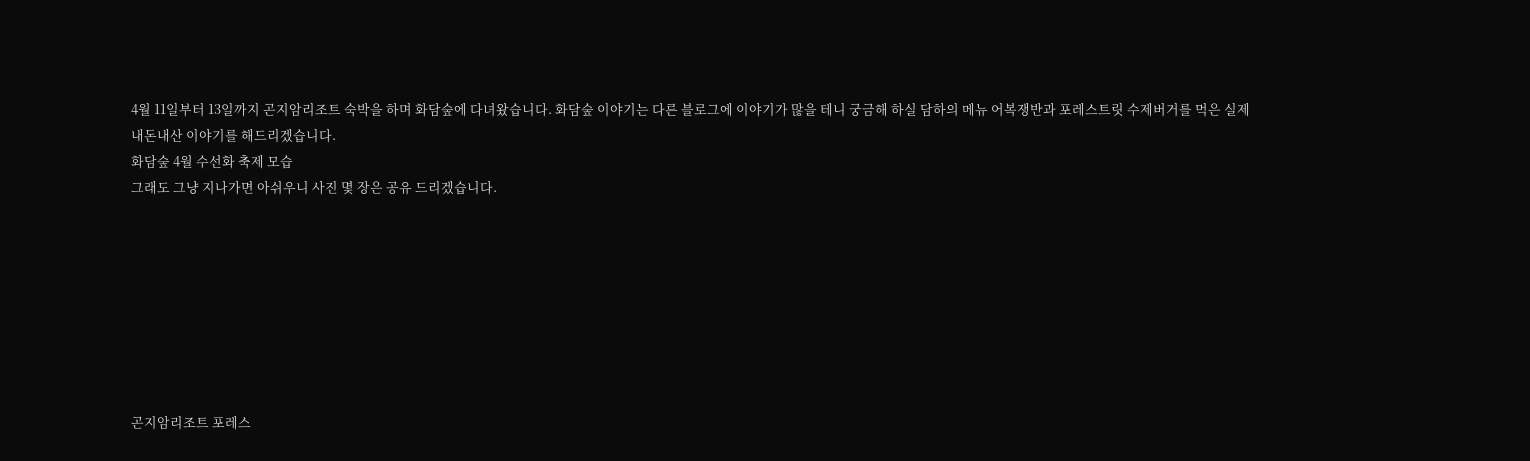4월 11일부터 13일까지 곤지암리조트 숙박을 하며 화담숲에 다녀왔습니다. 화담숲 이야기는 다른 블로그에 이야기가 많을 테니 궁금해 하실 담하의 메뉴 어복쟁반과 포레스트릿 수제버거를 먹은 실제 내돈내산 이야기를 해드리겠습니다.
화담숲 4월 수선화 축제 모습
그래도 그냥 지나가면 아쉬우니 사진 몇 장은 공유 드리겠습니다.








곤지암리조트 포레스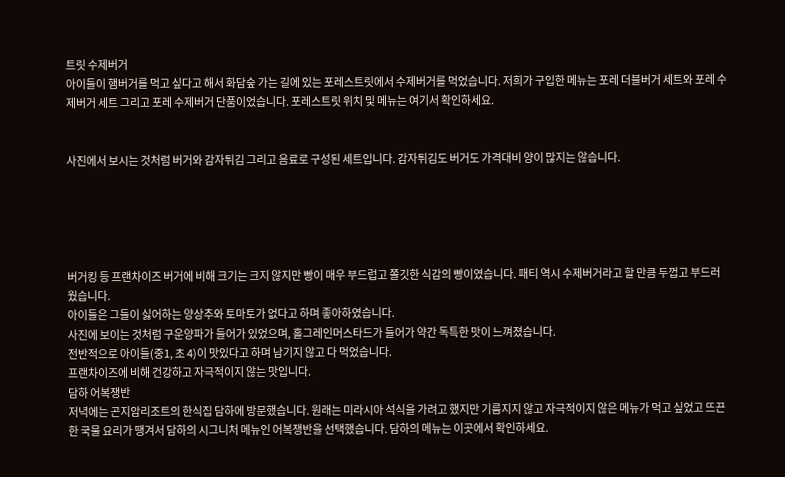트릿 수제버거
아이들이 햄버거를 먹고 싶다고 해서 화담숲 가는 길에 있는 포레스트릿에서 수제버거를 먹었습니다. 저희가 구입한 메뉴는 포레 더블버거 세트와 포레 수제버거 세트 그리고 포레 수제버거 단품이었습니다. 포레스트릿 위치 및 메뉴는 여기서 확인하세요.


사진에서 보시는 것처럼 버거와 감자튀김 그리고 음료로 구성된 세트입니다. 감자튀김도 버거도 가격대비 양이 많지는 않습니다.





버거킹 등 프랜차이즈 버거에 비해 크기는 크지 않지만 빵이 매우 부드럽고 쫄깃한 식감의 빵이였습니다. 패티 역시 수제버거라고 할 만큼 두껍고 부드러웠습니다.
아이들은 그들이 싫어하는 양상추와 토마토가 없다고 하며 좋아하였습니다.
사진에 보이는 것처럼 구운양파가 들어가 있었으며, 홀그레인머스타드가 들어가 약간 독특한 맛이 느껴졌습니다.
전반적으로 아이들(중1, 초 4)이 맛있다고 하며 남기지 않고 다 먹었습니다.
프랜차이즈에 비해 건강하고 자극적이지 않는 맛입니다.
담하 어복쟁반
저녁에는 곤지암리조트의 한식집 담하에 방문했습니다. 원래는 미라시아 석식을 가려고 했지만 기름지지 않고 자극적이지 않은 메뉴가 먹고 싶었고 뜨끈한 국물 요리가 땡겨서 담하의 시그니처 메뉴인 어복쟁반을 선택했습니다. 담하의 메뉴는 이곳에서 확인하세요.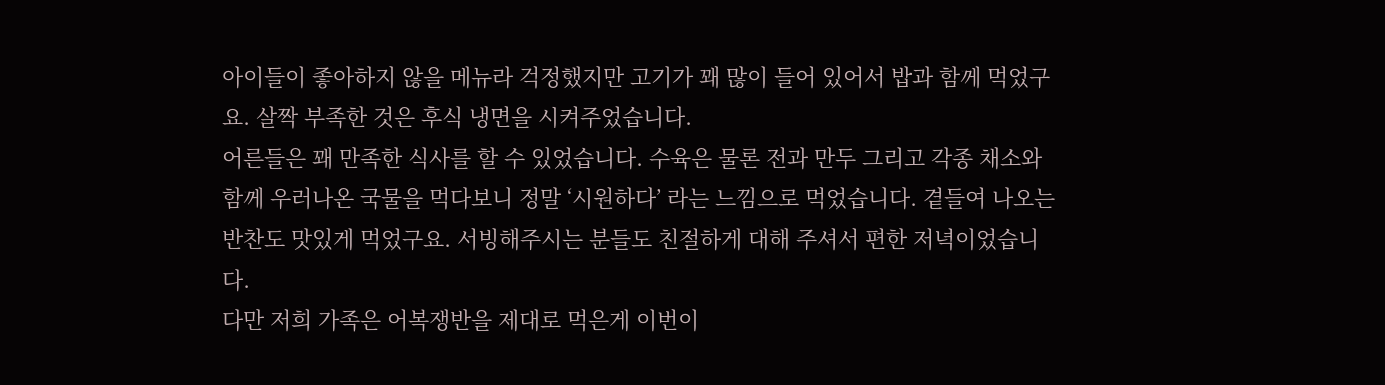아이들이 좋아하지 않을 메뉴라 걱정했지만 고기가 꽤 많이 들어 있어서 밥과 함께 먹었구요. 살짝 부족한 것은 후식 냉면을 시켜주었습니다.
어른들은 꽤 만족한 식사를 할 수 있었습니다. 수육은 물론 전과 만두 그리고 각종 채소와 함께 우러나온 국물을 먹다보니 정말 ‘시원하다’ 라는 느낌으로 먹었습니다. 곁들여 나오는 반찬도 맛있게 먹었구요. 서빙해주시는 분들도 친절하게 대해 주셔서 편한 저녁이었습니다.
다만 저희 가족은 어복쟁반을 제대로 먹은게 이번이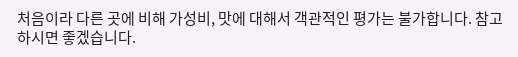처음이라 다른 곳에 비해 가성비, 맛에 대해서 객관적인 평가는 불가합니다. 참고하시면 좋겠습니다.